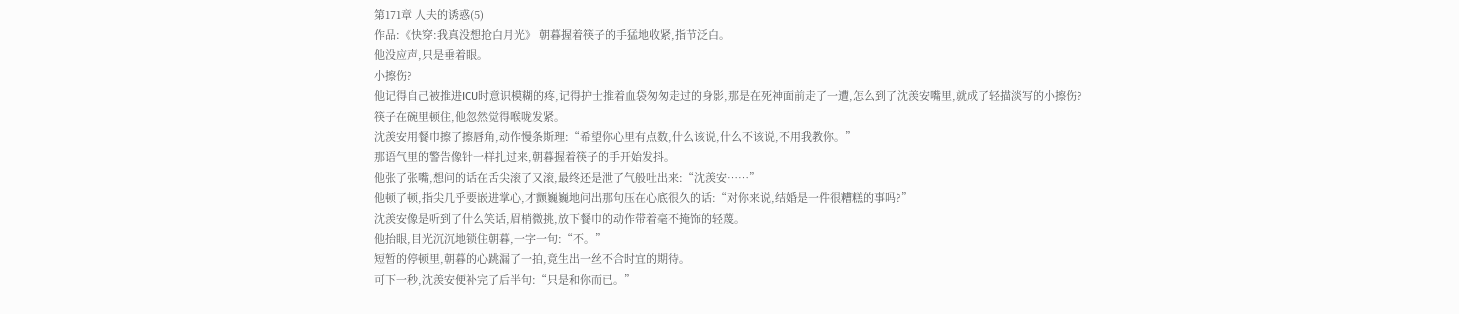第171章 人夫的诱惑(5)
作品:《快穿:我真没想抢白月光》 朝暮握着筷子的手猛地收紧,指节泛白。
他没应声,只是垂着眼。
小擦伤?
他记得自己被推进ICU时意识模糊的疼,记得护士推着血袋匆匆走过的身影,那是在死神面前走了一遭,怎么到了沈羡安嘴里,就成了轻描淡写的小擦伤?
筷子在碗里顿住,他忽然觉得喉咙发紧。
沈羡安用餐巾擦了擦唇角,动作慢条斯理:“希望你心里有点数,什么该说,什么不该说,不用我教你。”
那语气里的警告像针一样扎过来,朝暮握着筷子的手开始发抖。
他张了张嘴,想问的话在舌尖滚了又滚,最终还是泄了气般吐出来:“沈羡安……”
他顿了顿,指尖几乎要嵌进掌心,才颤巍巍地问出那句压在心底很久的话:“对你来说,结婚是一件很糟糕的事吗?”
沈羡安像是听到了什么笑话,眉梢微挑,放下餐巾的动作带着毫不掩饰的轻蔑。
他抬眼,目光沉沉地锁住朝暮,一字一句:“不。”
短暂的停顿里,朝暮的心跳漏了一拍,竟生出一丝不合时宜的期待。
可下一秒,沈羡安便补完了后半句:“只是和你而已。”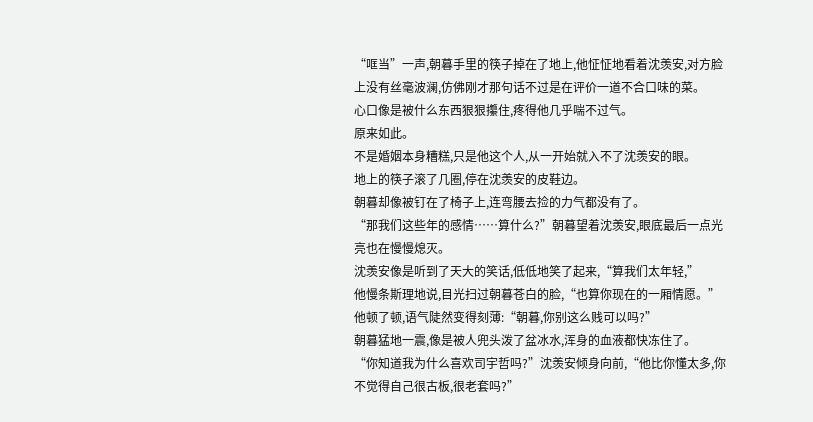“哐当”一声,朝暮手里的筷子掉在了地上,他怔怔地看着沈羡安,对方脸上没有丝毫波澜,仿佛刚才那句话不过是在评价一道不合口味的菜。
心口像是被什么东西狠狠攥住,疼得他几乎喘不过气。
原来如此。
不是婚姻本身糟糕,只是他这个人,从一开始就入不了沈羡安的眼。
地上的筷子滚了几圈,停在沈羡安的皮鞋边。
朝暮却像被钉在了椅子上,连弯腰去捡的力气都没有了。
“那我们这些年的感情……算什么?”朝暮望着沈羡安,眼底最后一点光亮也在慢慢熄灭。
沈羡安像是听到了天大的笑话,低低地笑了起来,“算我们太年轻,”
他慢条斯理地说,目光扫过朝暮苍白的脸,“也算你现在的一厢情愿。”
他顿了顿,语气陡然变得刻薄:“朝暮,你别这么贱可以吗?”
朝暮猛地一震,像是被人兜头泼了盆冰水,浑身的血液都快冻住了。
“你知道我为什么喜欢司宇哲吗?”沈羡安倾身向前,“他比你懂太多,你不觉得自己很古板,很老套吗?”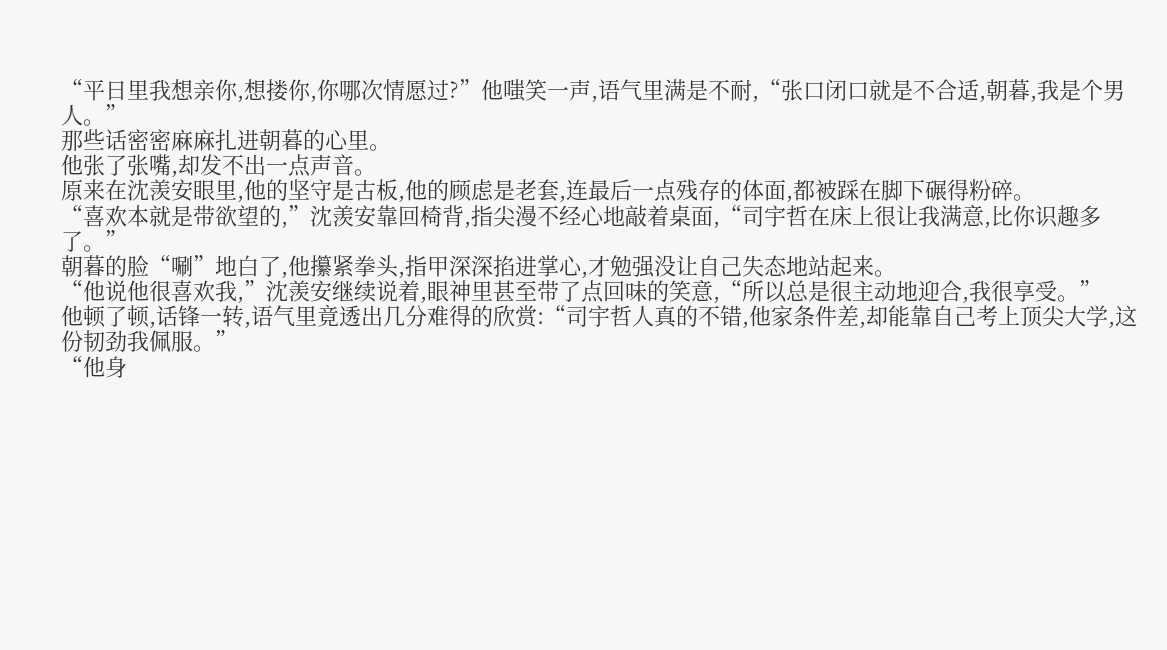“平日里我想亲你,想搂你,你哪次情愿过?”他嗤笑一声,语气里满是不耐,“张口闭口就是不合适,朝暮,我是个男人。”
那些话密密麻麻扎进朝暮的心里。
他张了张嘴,却发不出一点声音。
原来在沈羡安眼里,他的坚守是古板,他的顾虑是老套,连最后一点残存的体面,都被踩在脚下碾得粉碎。
“喜欢本就是带欲望的,”沈羡安靠回椅背,指尖漫不经心地敲着桌面,“司宇哲在床上很让我满意,比你识趣多了。”
朝暮的脸“唰”地白了,他攥紧拳头,指甲深深掐进掌心,才勉强没让自己失态地站起来。
“他说他很喜欢我,”沈羡安继续说着,眼神里甚至带了点回味的笑意,“所以总是很主动地迎合,我很享受。”
他顿了顿,话锋一转,语气里竟透出几分难得的欣赏:“司宇哲人真的不错,他家条件差,却能靠自己考上顶尖大学,这份韧劲我佩服。”
“他身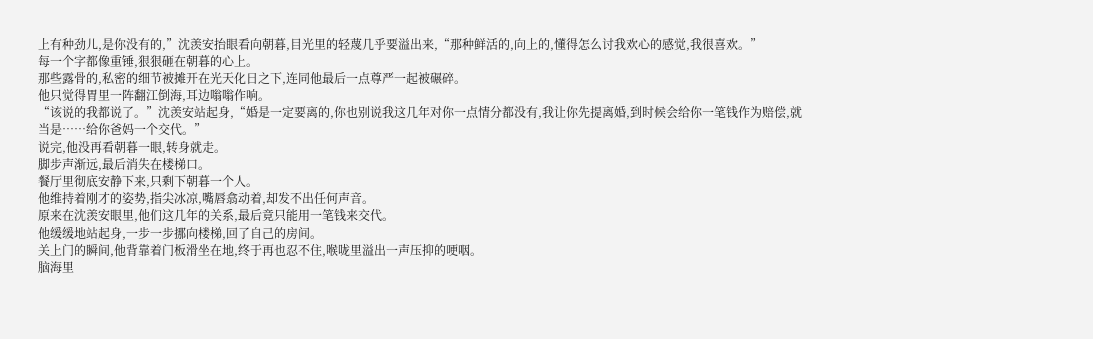上有种劲儿,是你没有的,”沈羡安抬眼看向朝暮,目光里的轻蔑几乎要溢出来,“那种鲜活的,向上的,懂得怎么讨我欢心的感觉,我很喜欢。”
每一个字都像重锤,狠狠砸在朝暮的心上。
那些露骨的,私密的细节被摊开在光天化日之下,连同他最后一点尊严一起被碾碎。
他只觉得胃里一阵翻江倒海,耳边嗡嗡作响。
“该说的我都说了。”沈羡安站起身,“婚是一定要离的,你也别说我这几年对你一点情分都没有,我让你先提离婚,到时候会给你一笔钱作为赔偿,就当是……给你爸妈一个交代。”
说完,他没再看朝暮一眼,转身就走。
脚步声渐远,最后消失在楼梯口。
餐厅里彻底安静下来,只剩下朝暮一个人。
他维持着刚才的姿势,指尖冰凉,嘴唇翕动着,却发不出任何声音。
原来在沈羡安眼里,他们这几年的关系,最后竟只能用一笔钱来交代。
他缓缓地站起身,一步一步挪向楼梯,回了自己的房间。
关上门的瞬间,他背靠着门板滑坐在地,终于再也忍不住,喉咙里溢出一声压抑的哽咽。
脑海里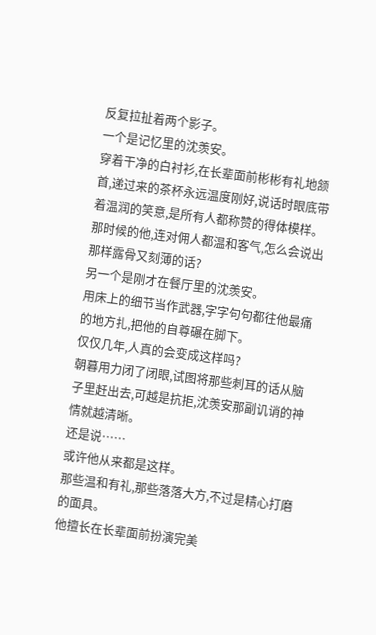反复拉扯着两个影子。
一个是记忆里的沈羡安。
穿着干净的白衬衫,在长辈面前彬彬有礼地颔首,递过来的茶杯永远温度刚好,说话时眼底带着温润的笑意,是所有人都称赞的得体模样。
那时候的他,连对佣人都温和客气,怎么会说出那样露骨又刻薄的话?
另一个是刚才在餐厅里的沈羡安。
用床上的细节当作武器,字字句句都往他最痛的地方扎,把他的自尊碾在脚下。
仅仅几年,人真的会变成这样吗?
朝暮用力闭了闭眼,试图将那些刺耳的话从脑子里赶出去,可越是抗拒,沈羡安那副讥诮的神情就越清晰。
还是说……
或许他从来都是这样。
那些温和有礼,那些落落大方,不过是精心打磨的面具。
他擅长在长辈面前扮演完美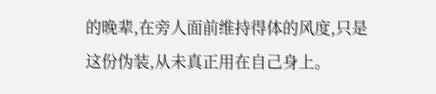的晚辈,在旁人面前维持得体的风度,只是这份伪装,从未真正用在自己身上。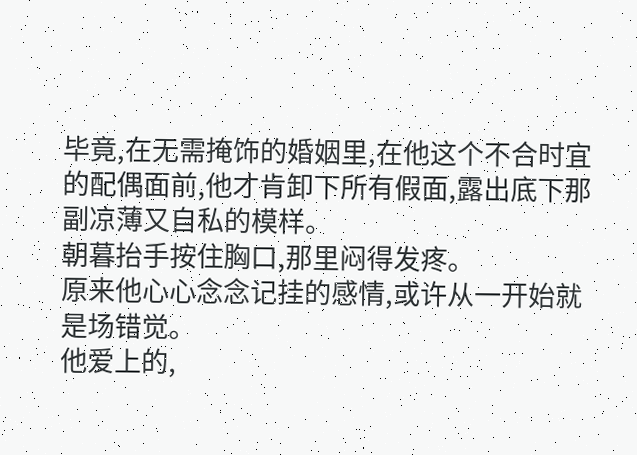毕竟,在无需掩饰的婚姻里,在他这个不合时宜的配偶面前,他才肯卸下所有假面,露出底下那副凉薄又自私的模样。
朝暮抬手按住胸口,那里闷得发疼。
原来他心心念念记挂的感情,或许从一开始就是场错觉。
他爱上的,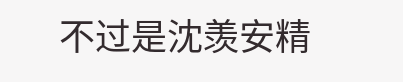不过是沈羡安精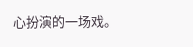心扮演的一场戏。